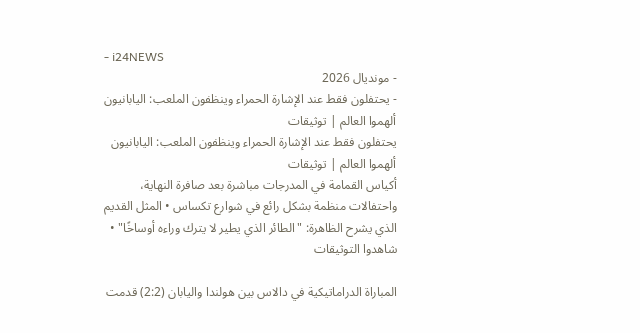- i24NEWS
- مونديال 2026
- يحتفلون فقط عند الإشارة الحمراء وينظفون الملعب: اليابانيون ألهموا العالم | توثيقات
يحتفلون فقط عند الإشارة الحمراء وينظفون الملعب: اليابانيون ألهموا العالم | توثيقات
أكياس القمامة في المدرجات مباشرة بعد صافرة النهاية، واحتفالات منظمة بشكل رائع في شوارع تكساس • المثل القديم الذي يشرح الظاهرة: "الطائر الذي يطير لا يترك وراءه أوساخًا" • شاهدوا التوثيقات

المباراة الدراماتيكية في دالاس بين هولندا واليابان (2:2) قدمت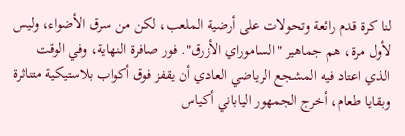لنا كرة قدم رائعة وتحولات على أرضية الملعب، لكن من سرق الأضواء، وليس لأول مرة، هم جماهير "الساموراي الأزرق". فور صافرة النهاية، وفي الوقت الذي اعتاد فيه المشجع الرياضي العادي أن يقفز فوق أكواب بلاستيكية متناثرة وبقايا طعام، أخرج الجمهور الياباني أكياس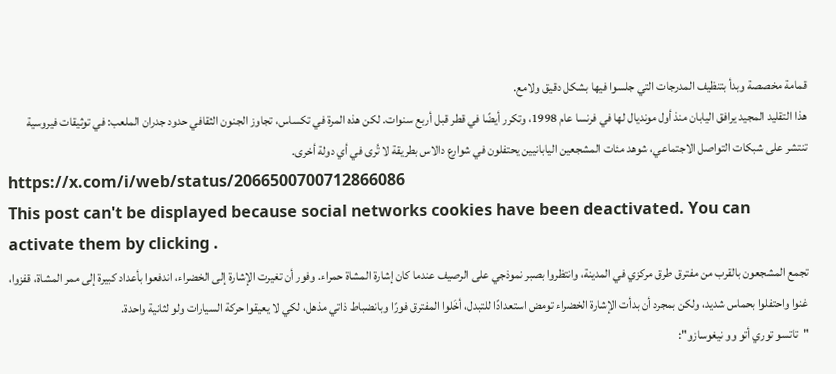قمامة مخصصة وبدأ بتنظيف المدرجات التي جلسوا فيها بشكل دقيق ولامع.
هذا التقليد المجيد يرافق اليابان منذ أول مونديال لها في فرنسا عام 1998، وتكرر أيضًا في قطر قبل أربع سنوات. لكن هذه المرة في تكساس، تجاوز الجنون الثقافي حدود جدران الملعب: في توثيقات فيروسية تنتشر على شبكات التواصل الاجتماعي، شوهد مئات المشجعين اليابانيين يحتفلون في شوارع دالاس بطريقة لا تُرى في أي دولة أخرى.
https://x.com/i/web/status/2066500700712866086
This post can't be displayed because social networks cookies have been deactivated. You can activate them by clicking .
تجمع المشجعون بالقرب من مفترق طرق مركزي في المدينة، وانتظروا بصبر نموذجي على الرصيف عندما كان إشارة المشاة حمراء. وفور أن تغيرت الإشارة إلى الخضراء، اندفعوا بأعداد كبيرة إلى ممر المشاة، قفزوا، غنوا واحتفلوا بحماس شديد، ولكن بمجرد أن بدأت الإشارة الخضراء تومض استعدادًا للتبدل، أخَلوا المفترق فورًا وبانضباط ذاتي مذهل، لكي لا يعيقوا حركة السيارات ولو لثانية واحدة.
"تاتسو توري أتو وو نيغوسازو":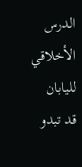الدرس الأخلاقي لليابان
قد تبدو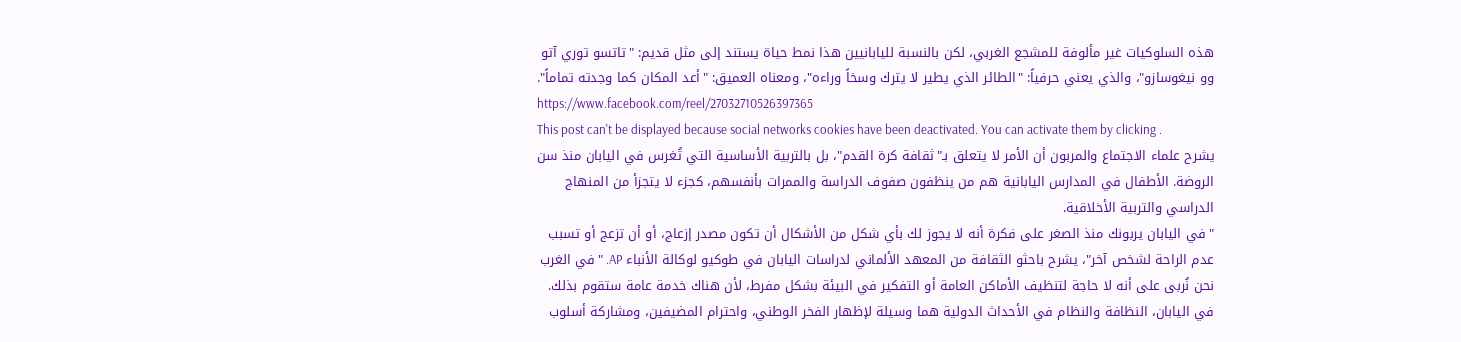هذه السلوكيات غير مألوفة للمشجع الغربي، لكن بالنسبة لليابانيين هذا نمط حياة يستند إلى مثل قديم: "تاتسو توري آتو وو نيغوسازو"، والذي يعني حرفياً: "الطائر الذي يطير لا يترك وسخاً وراءه"، ومعناه العميق: "أعد المكان كما وجدته تماماً".
https://www.facebook.com/reel/27032710526397365
This post can't be displayed because social networks cookies have been deactivated. You can activate them by clicking .
يشرح علماء الاجتماع والمربون أن الأمر لا يتعلق بـ"ثقافة كرة القدم"، بل بالتربية الأساسية التي تُغرس في اليابان منذ سن الروضة. الأطفال في المدارس اليابانية هم من ينظفون صفوف الدراسة والممرات بأنفسهم، كجزء لا يتجزأ من المنهاج الدراسي والتربية الأخلاقية.
"في اليابان يربونك منذ الصغر على فكرة أنه لا يجوز لك بأي شكل من الأشكال أن تكون مصدر إزعاج، أو أن تزعج أو تسبب عدم الراحة لشخص آخر"، يشرح باحثو الثقافة من المعهد الألماني لدراسات اليابان في طوكيو لوكالة الأنباء AP. "في الغرب نحن نُربى على أنه لا حاجة لتنظيف الأماكن العامة أو التفكير في البيئة بشكل مفرط، لأن هناك خدمة عامة ستقوم بذلك. في اليابان، النظافة والنظام في الأحداث الدولية هما وسيلة لإظهار الفخر الوطني، واحترام المضيفين، ومشاركة أسلوب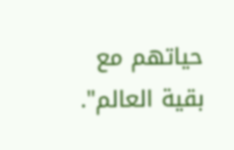حياتهم مع بقية العالم".